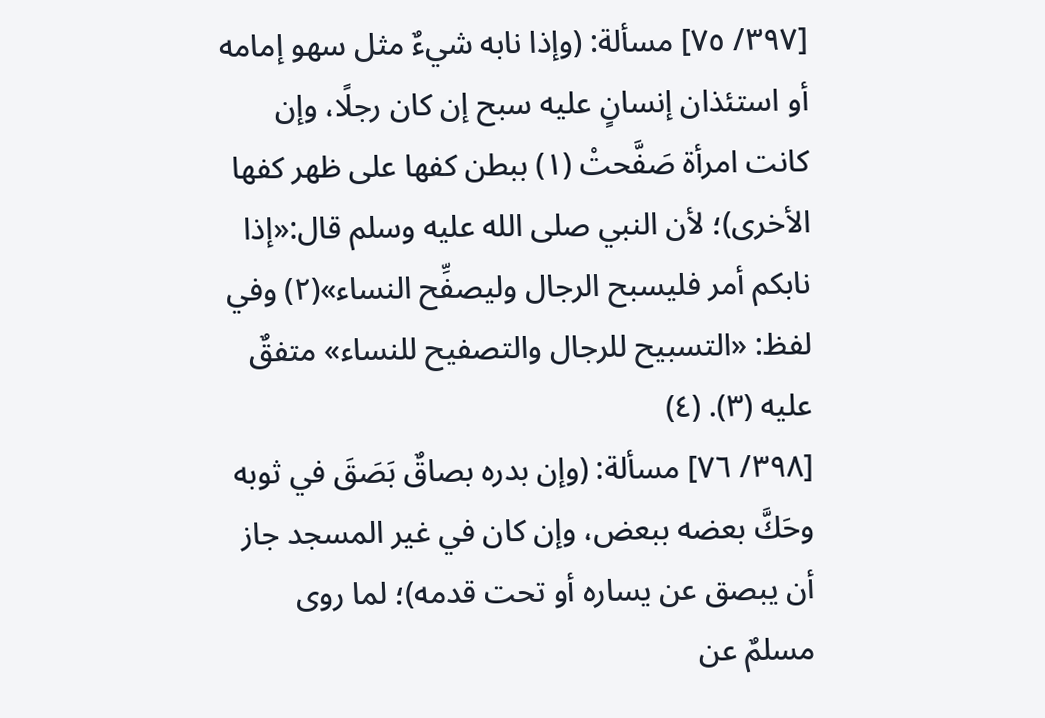[٣٩٧/ ٧٥] مسألة: (وإذا نابه شيءٌ مثل سهو إمامه أو استئذان إنسانٍ عليه سبح إن كان رجلًا، وإن كانت امرأة صَفَّحتْ (١) ببطن كفها على ظهر كفها الأخرى)؛ لأن النبي صلى الله عليه وسلم قال:«إذا نابكم أمر فليسبح الرجال وليصفِّح النساء»(٢) وفي لفظ: «التسبيح للرجال والتصفيح للنساء» متفقٌ عليه (٣). (٤)
[٣٩٨/ ٧٦] مسألة: (وإن بدره بصاقٌ بَصَقَ في ثوبه وحَكَّ بعضه ببعض، وإن كان في غير المسجد جاز أن يبصق عن يساره أو تحت قدمه)؛ لما روى مسلمٌ عن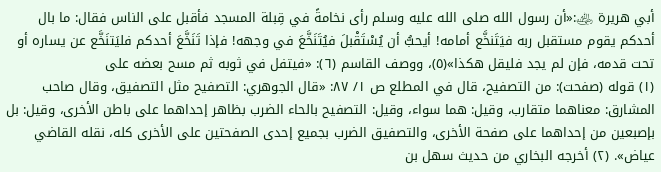أبي هريرة ﵁:«أن رسول الله صلى الله عليه وسلم رأى نخامةً في قِبلة المسجد فأقبل على الناس فقال: ما بال أحدكم يقوم مستقبل ربه فيَتَنخَّع أمامه! أيحبُّ أن يُسْتَقْبلَ فيُتَنَخَّعَ في وجهه! فإذا تَنَخَّعَ أحدكم فليَتنَخَّع عن يساره أو تحت قدمه، فإن لم يجد فليقل هكذا»(٥)، ووصف القاسم (٦): «فيتفل في ثوبه ثم مسح بعضه على
(١) قوله (صفحت): من التصفيح، قال في المطلع ص ١/ ٨٧: «قال الجوهري: التصفيح مثل التصفيق، وقال صاحب المشارق: معناهما متقارب، وقيل: هما سواء، وقيل: التصفيح بالحاء الضرب بظاهر إحداهما على باطن الأخرى، وقيل: بل بإصبعين من إحداهما على صفحة الأخرى، والتصفيق الضرب بجميع إحدى الصفحتين على الأخرى كله، نقله القاضي عياض». (٢) أخرجه البخاري من حديث سهل بن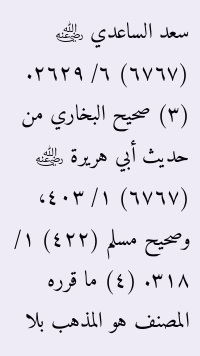سعد الساعدي ﵁ (٦٧٦٧) ٦/ ٢٦٢٩. (٣) صحيح البخاري من حديث أبي هريرة ﵁ (٦٧٦٧) ١/ ٤٠٣، وصحيح مسلم (٤٢٢) ١/ ٣١٨. (٤) ما قرره المصنف هو المذهب بلا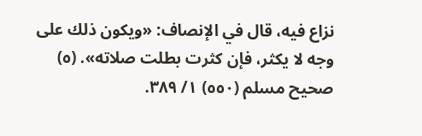نزاع فيه، قال في الإنصاف: «ويكون ذلك على وجه لا يكثر، فإن كثرت بطلت صلاته». (٥) صحيح مسلم (٥٥٠) ١/ ٣٨٩.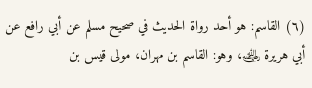(٦) القاسم: هو أحد رواة الحديث في صحيح مسلم عن أبي رافع عن أبي هريرة ﵁، وهو: القاسم بن مهران، مولى قيس بن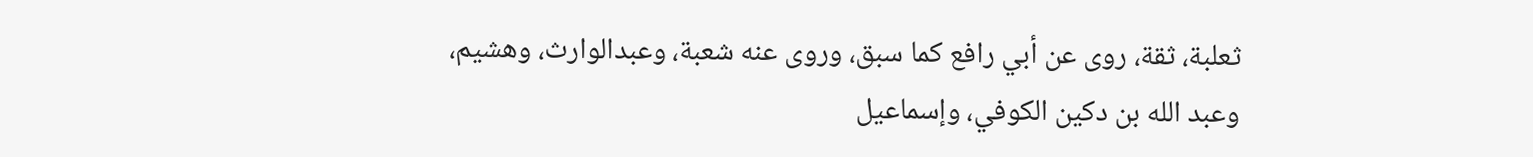ثعلبة، ثقة، روى عن أبي رافع كما سبق، وروى عنه شعبة، وعبدالوارث، وهشيم، وعبد الله بن دكين الكوفي، وإسماعيل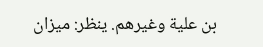بن علية وغيرهم. ينظر: ميزان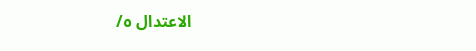الاعتدال ٥/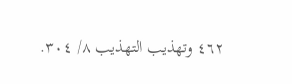٤٦٢ وتهذيب التهذيب ٨/ ٣٠٤.